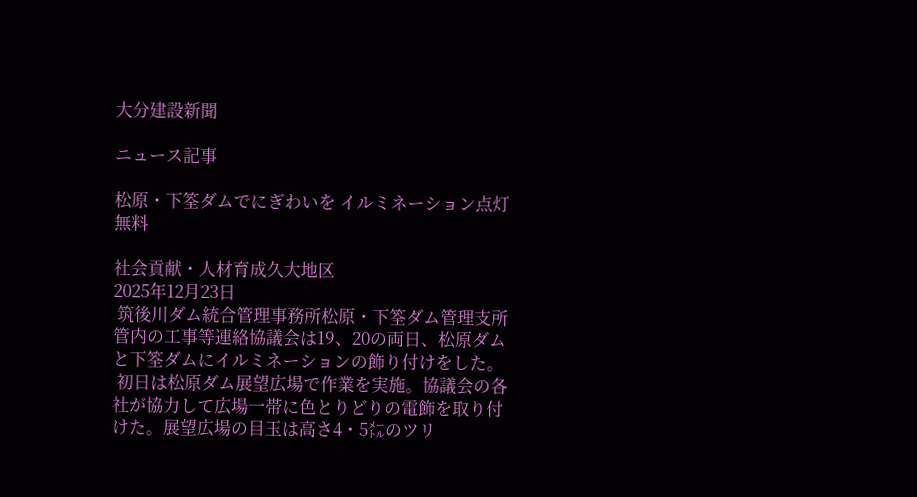大分建設新聞

ニュース記事

松原・下筌ダムでにぎわいを イルミネーション点灯無料

社会貢献・人材育成久大地区
2025年12月23日
 筑後川ダム統合管理事務所松原・下筌ダム管理支所管内の工事等連絡協議会は19、20の両日、松原ダムと下筌ダムにイルミネーションの飾り付けをした。
 初日は松原ダム展望広場で作業を実施。協議会の各社が協力して広場一帯に色とりどりの電飾を取り付けた。展望広場の目玉は高さ4・5㍍のツリ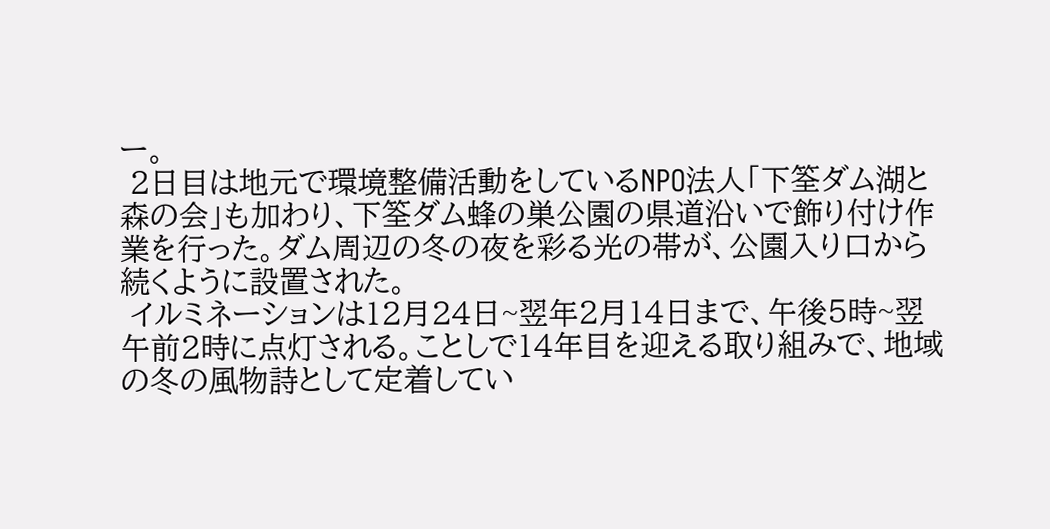ー。
 2日目は地元で環境整備活動をしているNPO法人「下筌ダム湖と森の会」も加わり、下筌ダム蜂の巣公園の県道沿いで飾り付け作業を行った。ダム周辺の冬の夜を彩る光の帯が、公園入り口から続くように設置された。
 イルミネーションは12月24日~翌年2月14日まで、午後5時~翌午前2時に点灯される。ことしで14年目を迎える取り組みで、地域の冬の風物詩として定着してい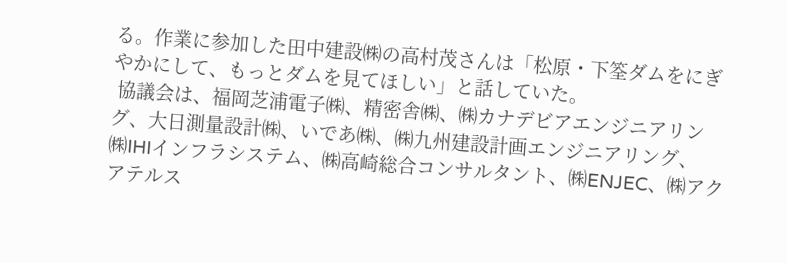る。作業に参加した田中建設㈱の高村茂さんは「松原・下筌ダムをにぎやかにして、もっとダムを見てほしい」と話していた。
 協議会は、福岡芝浦電子㈱、精密舎㈱、㈱カナデビアエンジニアリング、大日測量設計㈱、いであ㈱、㈱九州建設計画エンジニアリング、㈱IHIインフラシステム、㈱高崎総合コンサルタント、㈱ENJEC、㈱アクアテルス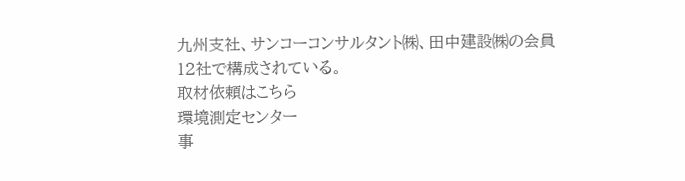九州支社、サンコーコンサルタント㈱、田中建設㈱の会員12社で構成されている。
取材依頼はこちら
環境測定センター
事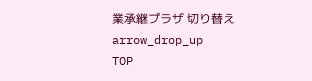業承継プラザ 切り替え
arrow_drop_up
TOP